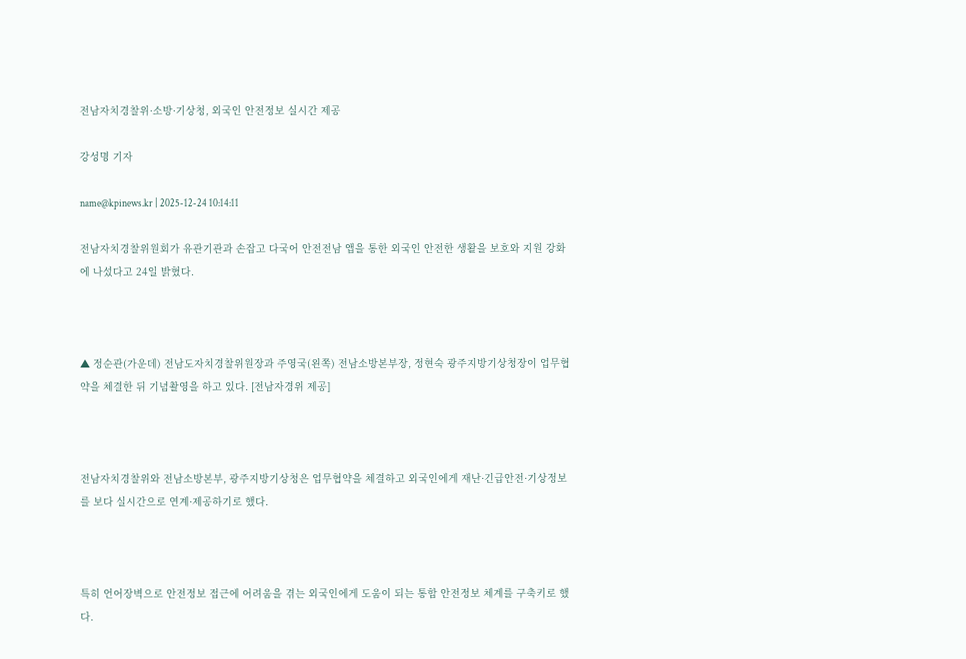전남자치경찰위·소방·기상청, 외국인 안전정보 실시간 제공

강성명 기자

name@kpinews.kr | 2025-12-24 10:14:11

전남자치경찰위원회가 유관기관과 손잡고 다국어 안전전남 앱을 통한 외국인 안전한 생활을 보호와 지원 강화에 나섰다고 24일 밝혔다.



▲ 정순관(가운데) 전남도자치경찰위원장과 주영국(왼쪽) 전남소방본부장, 정현숙 광주지방기상청장이 업무협약을 체결한 뒤 기념촬영을 하고 있다. [전남자경위 제공]



전남자치경찰위와 전남소방본부, 광주지방기상청은 업무협약을 체결하고 외국인에게 재난·긴급안전·기상정보를 보다 실시간으로 연계·제공하기로 했다.



특히 언어장벽으로 안전정보 접근에 어려움을 겪는 외국인에게 도움이 되는 통합 안전정보 체계를 구축키로 했다.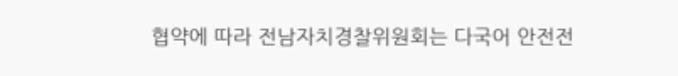협약에 따라 전남자치경찰위원회는 다국어 안전전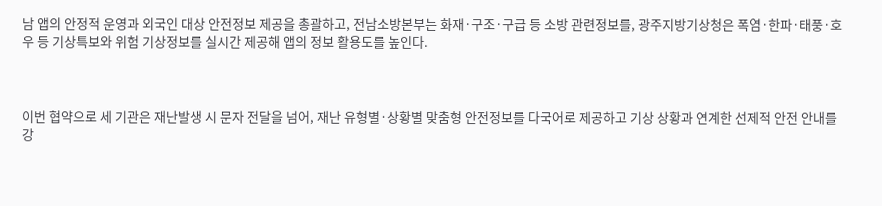남 앱의 안정적 운영과 외국인 대상 안전정보 제공을 총괄하고, 전남소방본부는 화재·구조·구급 등 소방 관련정보를, 광주지방기상청은 폭염·한파·태풍·호우 등 기상특보와 위험 기상정보를 실시간 제공해 앱의 정보 활용도를 높인다.



이번 협약으로 세 기관은 재난발생 시 문자 전달을 넘어, 재난 유형별·상황별 맞춤형 안전정보를 다국어로 제공하고 기상 상황과 연계한 선제적 안전 안내를 강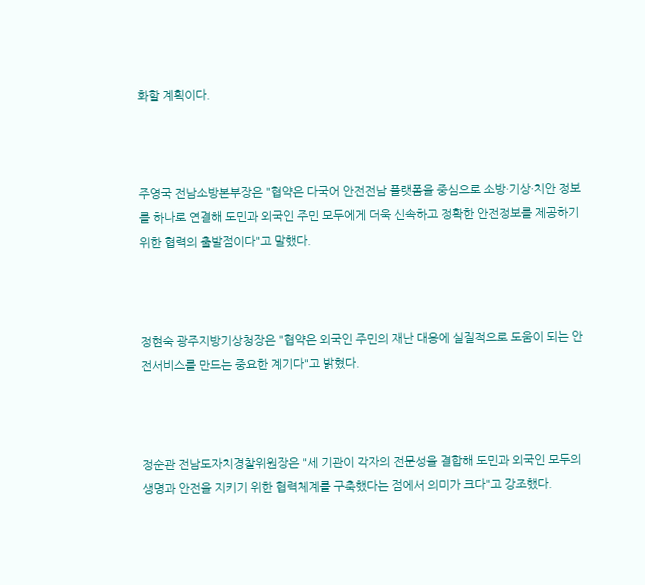화할 계획이다.



주영국 전남소방본부장은 "협약은 다국어 안전전남 플랫폼을 중심으로 소방·기상·치안 정보를 하나로 연결해 도민과 외국인 주민 모두에게 더욱 신속하고 정확한 안전정보를 제공하기 위한 협력의 출발점이다"고 말했다.



정현숙 광주지방기상청장은 "협약은 외국인 주민의 재난 대응에 실질적으로 도움이 되는 안전서비스를 만드는 중요한 계기다"고 밝혔다.



정순관 전남도자치경찰위원장은 "세 기관이 각자의 전문성을 결합해 도민과 외국인 모두의 생명과 안전을 지키기 위한 협력체계를 구축했다는 점에서 의미가 크다"고 강조했다.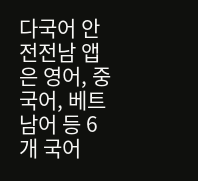다국어 안전전남 앱은 영어, 중국어, 베트남어 등 6개 국어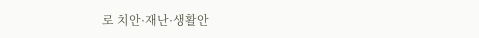로 치안·재난·생활안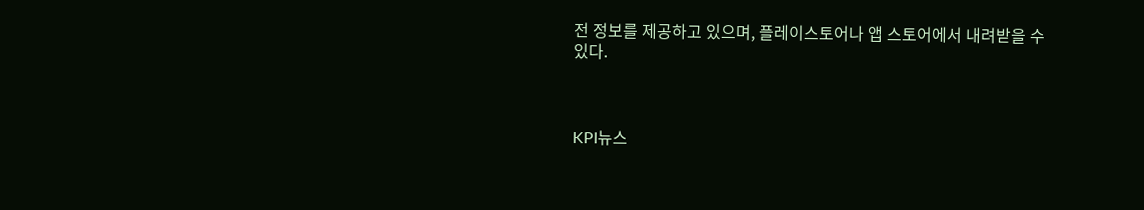전 정보를 제공하고 있으며, 플레이스토어나 앱 스토어에서 내려받을 수 있다.



KPI뉴스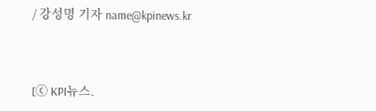/ 강성명 기자 name@kpinews.kr



[ⓒ KPI뉴스.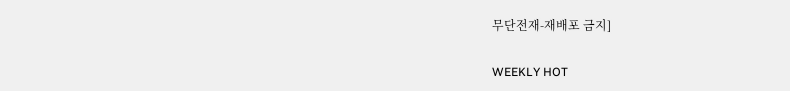무단전재-재배포 금지]

WEEKLY HOT